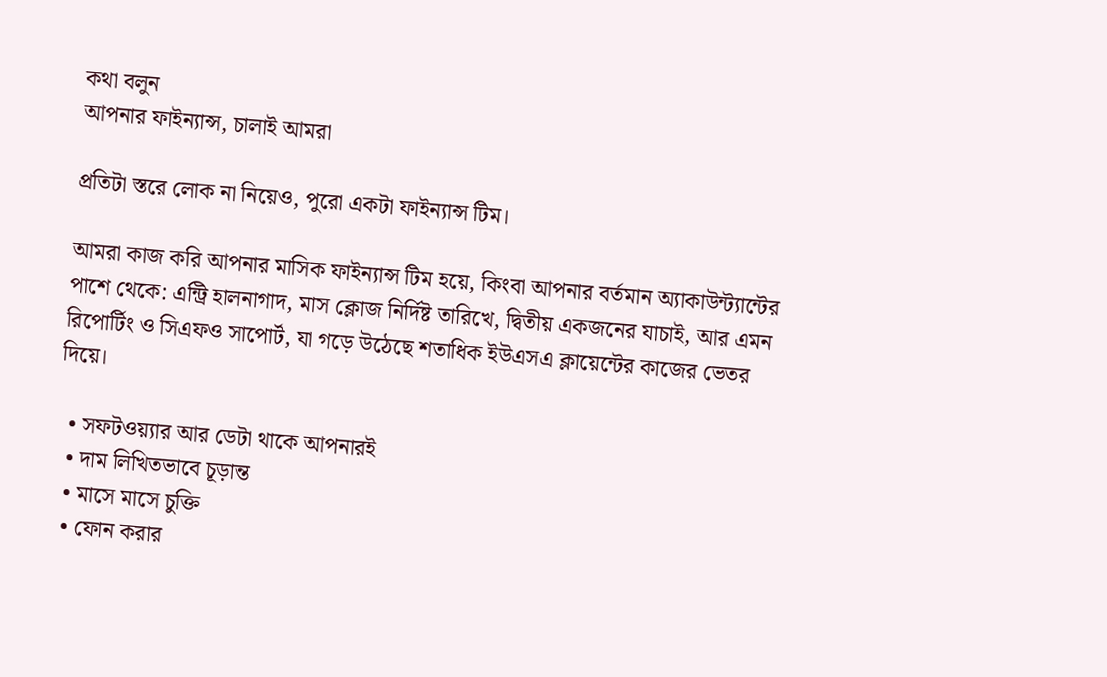কথা বলুন
আপনার ফাইন্যান্স, চালাই আমরা

প্রতিটা স্তরে লোক না নিয়েও, পুরো একটা ফাইন্যান্স টিম।

আমরা কাজ করি আপনার মাসিক ফাইন্যান্স টিম হয়ে, কিংবা আপনার বর্তমান অ্যাকাউন্ট্যান্টের পাশে থেকে: এন্ট্রি হালনাগাদ, মাস ক্লোজ নির্দিষ্ট তারিখে, দ্বিতীয় একজনের যাচাই, আর এমন রিপোর্টিং ও সিএফও সাপোর্ট, যা গড়ে উঠেছে শতাধিক ইউএসএ ক্লায়েন্টের কাজের ভেতর দিয়ে।

  • সফটওয়্যার আর ডেটা থাকে আপনারই
  • দাম লিখিতভাবে চূড়ান্ত
  • মাসে মাসে চুক্তি
  • ফোন করার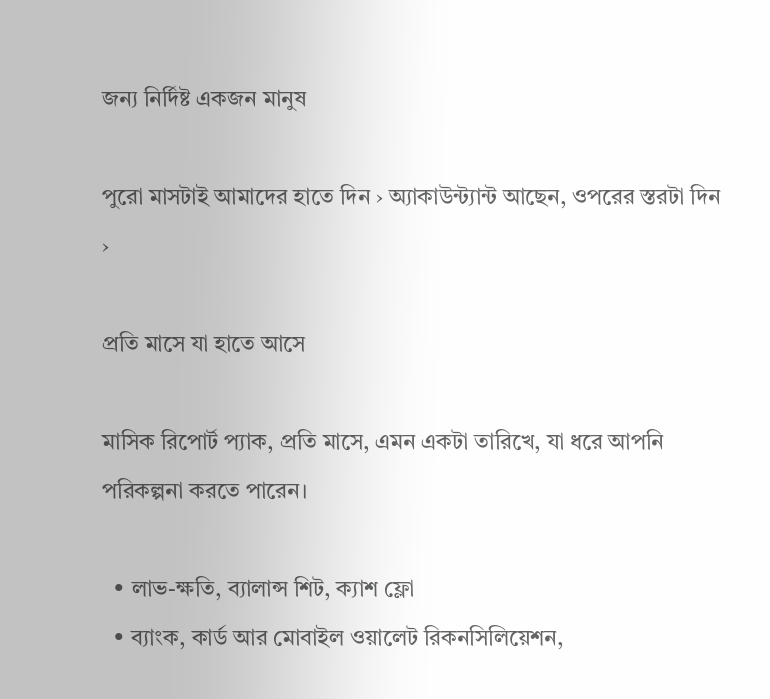জন্য নির্দিষ্ট একজন মানুষ

পুরো মাসটাই আমাদের হাতে দিন › অ্যাকাউন্ট্যান্ট আছেন, ওপরের স্তরটা দিন ›

প্রতি মাসে যা হাতে আসে

মাসিক রিপোর্ট প্যাক, প্রতি মাসে, এমন একটা তারিখে, যা ধরে আপনি পরিকল্পনা করতে পারেন।

  • লাভ-ক্ষতি, ব্যালান্স শিট, ক্যাশ ফ্লো
  • ব্যাংক, কার্ড আর মোবাইল ওয়ালেট রিকনসিলিয়েশন,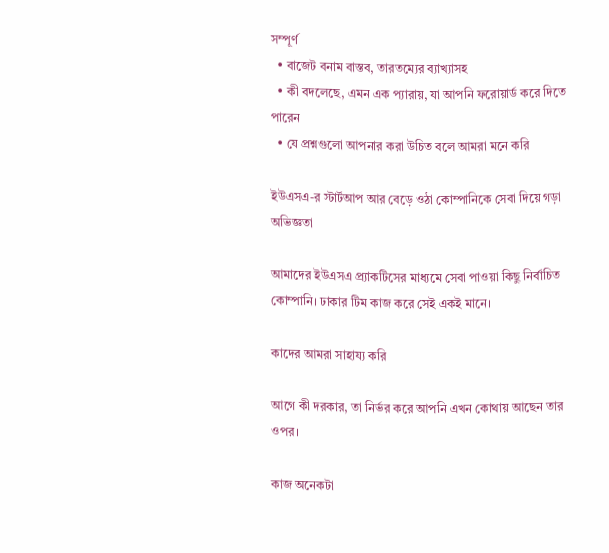সম্পূর্ণ
  • বাজেট বনাম বাস্তব, তারতম্যের ব্যাখ্যাসহ
  • কী বদলেছে, এমন এক প্যারায়, যা আপনি ফরোয়ার্ড করে দিতে পারেন
  • যে প্রশ্নগুলো আপনার করা উচিত বলে আমরা মনে করি

ইউএসএ-র স্টার্টআপ আর বেড়ে ওঠা কোম্পানিকে সেবা দিয়ে গড়া অভিজ্ঞতা

আমাদের ইউএসএ প্র্যাকটিসের মাধ্যমে সেবা পাওয়া কিছু নির্বাচিত কোম্পানি। ঢাকার টিম কাজ করে সেই একই মানে।

কাদের আমরা সাহায্য করি

আগে কী দরকার, তা নির্ভর করে আপনি এখন কোথায় আছেন তার ওপর।

কাজ অনেকটা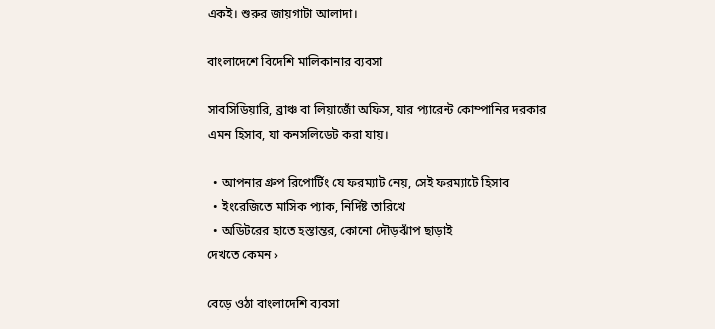একই। শুরুর জায়গাটা আলাদা।

বাংলাদেশে বিদেশি মালিকানার ব্যবসা

সাবসিডিয়ারি, ব্রাঞ্চ বা লিয়াজোঁ অফিস, যার প্যারেন্ট কোম্পানির দরকার এমন হিসাব, যা কনসলিডেট করা যায়।

  • আপনার গ্রুপ রিপোর্টিং যে ফরম্যাট নেয়, সেই ফরম্যাটে হিসাব
  • ইংরেজিতে মাসিক প্যাক, নির্দিষ্ট তারিখে
  • অডিটরের হাতে হস্তান্তর, কোনো দৌড়ঝাঁপ ছাড়াই
দেখতে কেমন ›

বেড়ে ওঠা বাংলাদেশি ব্যবসা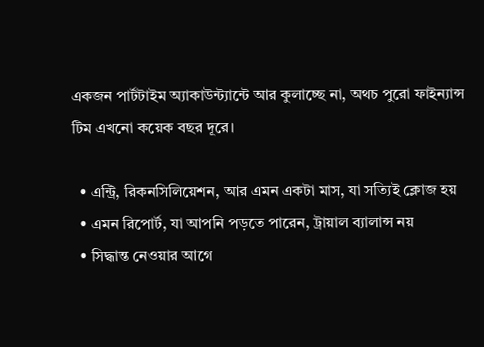একজন পার্টটাইম অ্যাকাউন্ট্যান্টে আর কুলাচ্ছে না, অথচ পুরো ফাইন্যান্স টিম এখনো কয়েক বছর দূরে।

  • এন্ট্রি, রিকনসিলিয়েশন, আর এমন একটা মাস, যা সত্যিই ক্লোজ হয়
  • এমন রিপোর্ট, যা আপনি পড়তে পারেন, ট্রায়াল ব্যালান্স নয়
  • সিদ্ধান্ত নেওয়ার আগে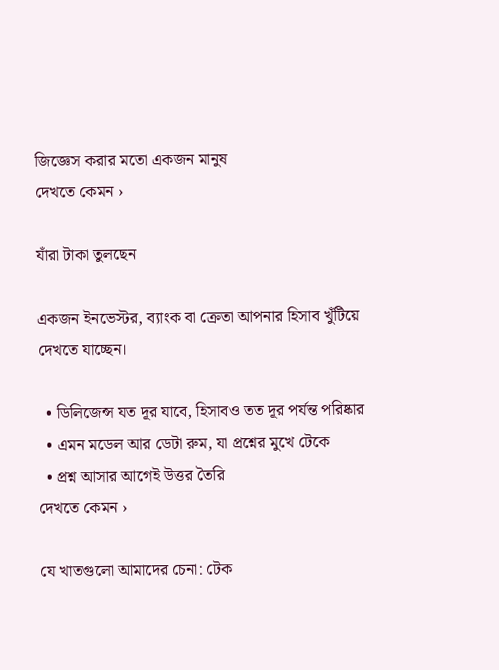জিজ্ঞেস করার মতো একজন মানুষ
দেখতে কেমন ›

যাঁরা টাকা তুলছেন

একজন ইনভেস্টর, ব্যাংক বা ক্রেতা আপনার হিসাব খুঁটিয়ে দেখতে যাচ্ছেন।

  • ডিলিজেন্স যত দূর যাবে, হিসাবও তত দূর পর্যন্ত পরিষ্কার
  • এমন মডেল আর ডেটা রুম, যা প্রশ্নের মুখে টেকে
  • প্রশ্ন আসার আগেই উত্তর তৈরি
দেখতে কেমন ›

যে খাতগুলো আমাদের চেনা: টেক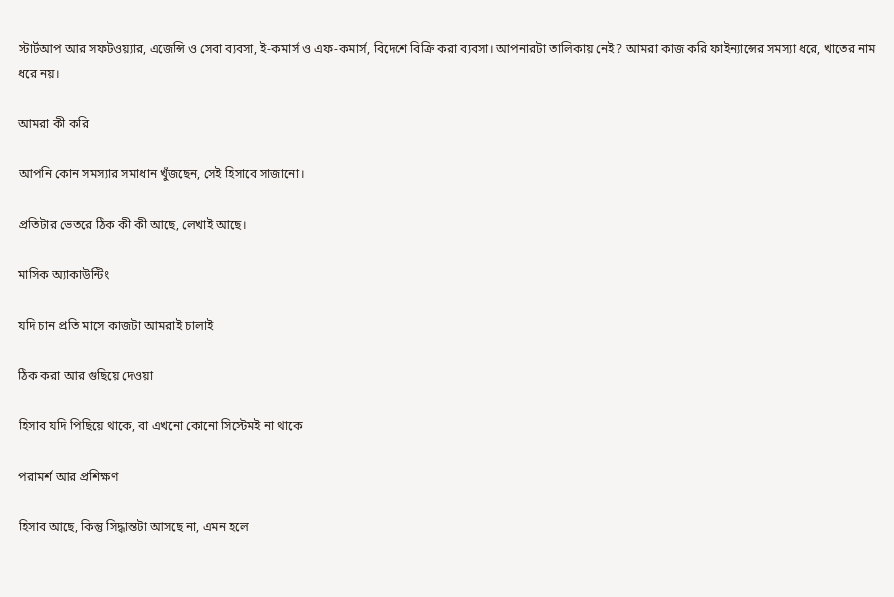স্টার্টআপ আর সফটওয়্যার, এজেন্সি ও সেবা ব্যবসা, ই-কমার্স ও এফ-কমার্স, বিদেশে বিক্রি করা ব্যবসা। আপনারটা তালিকায় নেই? আমরা কাজ করি ফাইন্যান্সের সমস্যা ধরে, খাতের নাম ধরে নয়।

আমরা কী করি

আপনি কোন সমস্যার সমাধান খুঁজছেন, সেই হিসাবে সাজানো।

প্রতিটার ভেতরে ঠিক কী কী আছে, লেখাই আছে।

মাসিক অ্যাকাউন্টিং

যদি চান প্রতি মাসে কাজটা আমরাই চালাই

ঠিক করা আর গুছিয়ে দেওয়া

হিসাব যদি পিছিয়ে থাকে, বা এখনো কোনো সিস্টেমই না থাকে

পরামর্শ আর প্রশিক্ষণ

হিসাব আছে, কিন্তু সিদ্ধান্তটা আসছে না, এমন হলে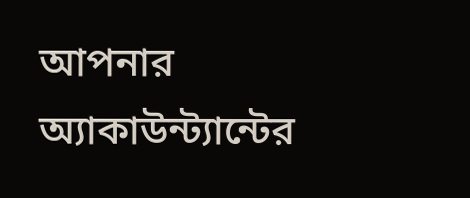আপনার অ্যাকাউন্ট্যান্টের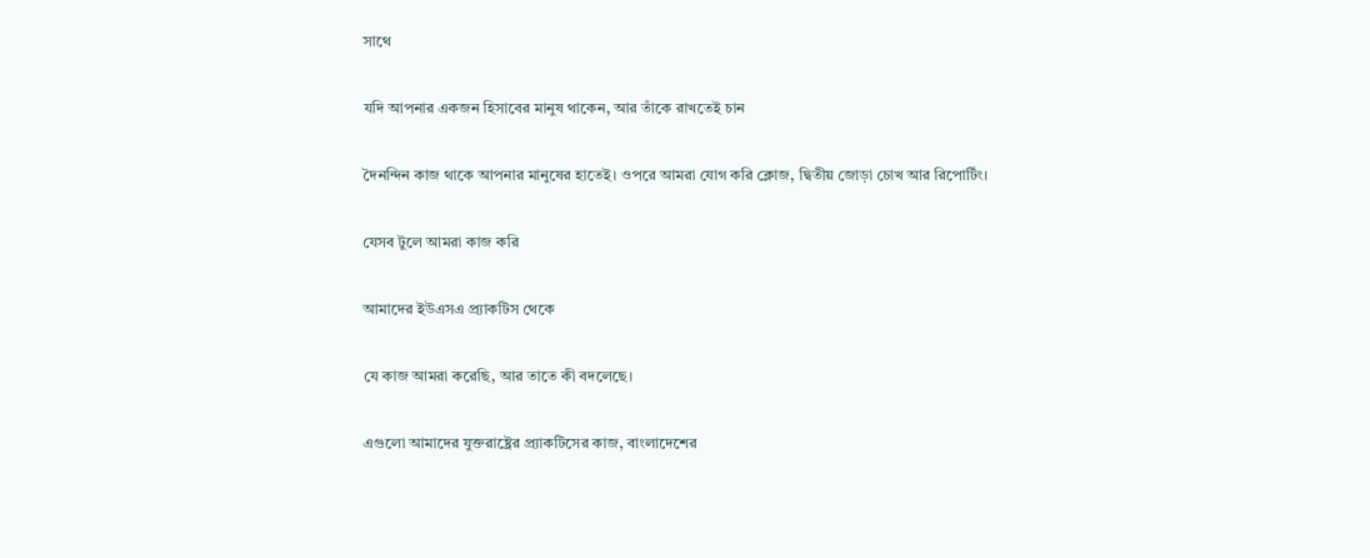সাথে

যদি আপনার একজন হিসাবের মানুষ থাকেন, আর তাঁকে রাখতেই চান

দৈনন্দিন কাজ থাকে আপনার মানুষের হাতেই। ওপরে আমরা যোগ করি ক্লোজ, দ্বিতীয় জোড়া চোখ আর রিপোর্টিং।

যেসব টুলে আমরা কাজ করি

আমাদের ইউএসএ প্র্যাকটিস থেকে

যে কাজ আমরা করেছি, আর তাতে কী বদলেছে।

এগুলো আমাদের যুক্তরাষ্ট্রের প্র্যাকটিসের কাজ, বাংলাদেশের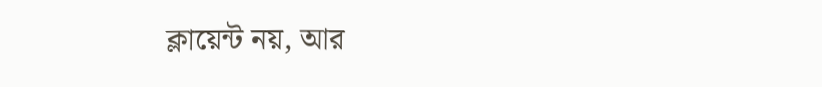ক্লায়েন্ট নয়, আর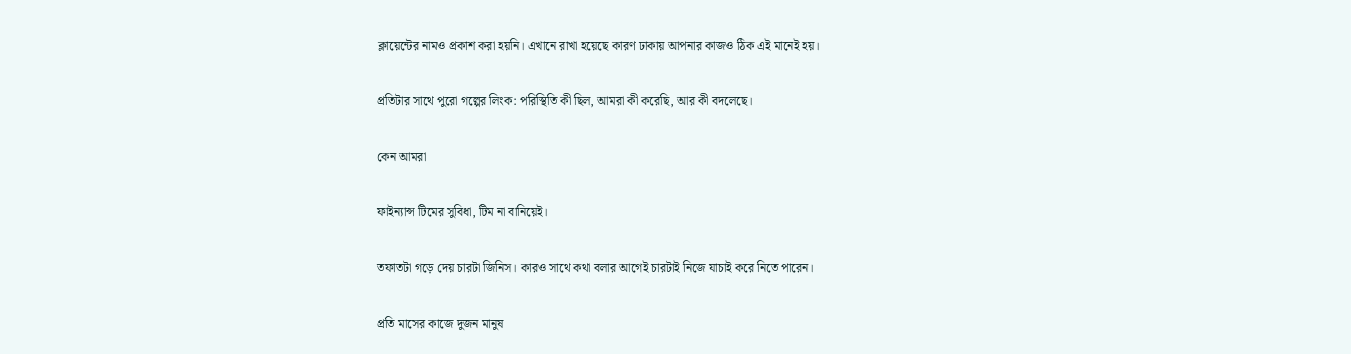ক্লায়েন্টের নামও প্রকাশ করা হয়নি। এখানে রাখা হয়েছে কারণ ঢাকায় আপনার কাজও ঠিক এই মানেই হয়।

প্রতিটার সাথে পুরো গল্পের লিংক: পরিস্থিতি কী ছিল, আমরা কী করেছি, আর কী বদলেছে।

কেন আমরা

ফাইন্যান্স টিমের সুবিধা, টিম না বানিয়েই।

তফাতটা গড়ে দেয় চারটা জিনিস। কারও সাথে কথা বলার আগেই চারটাই নিজে যাচাই করে নিতে পারেন।

প্রতি মাসের কাজে দুজন মানুষ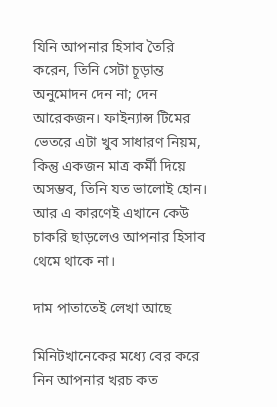যিনি আপনার হিসাব তৈরি করেন, তিনি সেটা চূড়ান্ত অনুমোদন দেন না; দেন আরেকজন। ফাইন্যান্স টিমের ভেতরে এটা খুব সাধারণ নিয়ম, কিন্তু একজন মাত্র কর্মী দিয়ে অসম্ভব, তিনি যত ভালোই হোন। আর এ কারণেই এখানে কেউ চাকরি ছাড়লেও আপনার হিসাব থেমে থাকে না।

দাম পাতাতেই লেখা আছে

মিনিটখানেকের মধ্যে বের করে নিন আপনার খরচ কত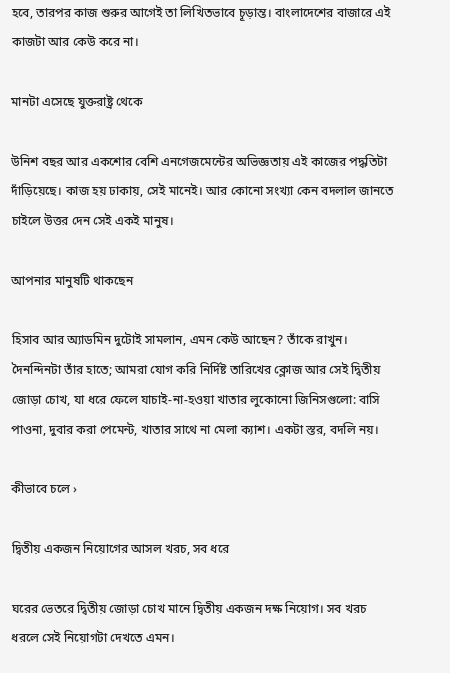হবে, তারপর কাজ শুরুর আগেই তা লিখিতভাবে চূড়ান্ত। বাংলাদেশের বাজারে এই কাজটা আর কেউ করে না।

মানটা এসেছে যুক্তরাষ্ট্র থেকে

উনিশ বছর আর একশোর বেশি এনগেজমেন্টের অভিজ্ঞতায় এই কাজের পদ্ধতিটা দাঁড়িয়েছে। কাজ হয় ঢাকায়, সেই মানেই। আর কোনো সংখ্যা কেন বদলাল জানতে চাইলে উত্তর দেন সেই একই মানুষ।

আপনার মানুষটি থাকছেন

হিসাব আর অ্যাডমিন দুটোই সামলান, এমন কেউ আছেন? তাঁকে রাখুন। দৈনন্দিনটা তাঁর হাতে; আমরা যোগ করি নির্দিষ্ট তারিখের ক্লোজ আর সেই দ্বিতীয় জোড়া চোখ, যা ধরে ফেলে যাচাই-না-হওয়া খাতার লুকোনো জিনিসগুলো: বাসি পাওনা, দুবার করা পেমেন্ট, খাতার সাথে না মেলা ক্যাশ। একটা স্তর, বদলি নয়।

কীভাবে চলে ›

দ্বিতীয় একজন নিয়োগের আসল খরচ, সব ধরে

ঘরের ভেতরে দ্বিতীয় জোড়া চোখ মানে দ্বিতীয় একজন দক্ষ নিয়োগ। সব খরচ ধরলে সেই নিয়োগটা দেখতে এমন।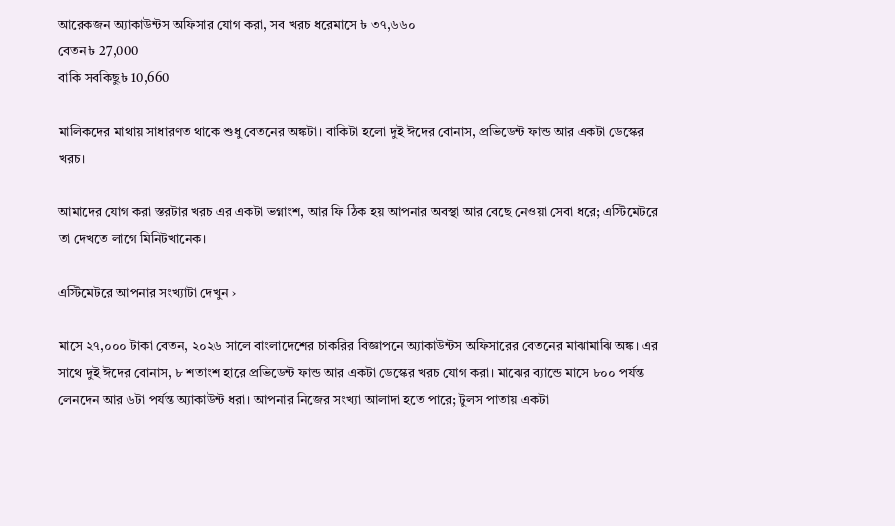আরেকজন অ্যাকাউন্টস অফিসার যোগ করা, সব খরচ ধরেমাসে ৳ ৩৭,৬৬০
বেতন৳ 27,000
বাকি সবকিছু৳ 10,660

মালিকদের মাথায় সাধারণত থাকে শুধু বেতনের অঙ্কটা। বাকিটা হলো দুই ঈদের বোনাস, প্রভিডেন্ট ফান্ড আর একটা ডেস্কের খরচ।

আমাদের যোগ করা স্তরটার খরচ এর একটা ভগ্নাংশ, আর ফি ঠিক হয় আপনার অবস্থা আর বেছে নেওয়া সেবা ধরে; এস্টিমেটরে তা দেখতে লাগে মিনিটখানেক।

এস্টিমেটরে আপনার সংখ্যাটা দেখুন ›

মাসে ২৭,০০০ টাকা বেতন, ২০২৬ সালে বাংলাদেশের চাকরির বিজ্ঞাপনে অ্যাকাউন্টস অফিসারের বেতনের মাঝামাঝি অঙ্ক। এর সাথে দুই ঈদের বোনাস, ৮ শতাংশ হারে প্রভিডেন্ট ফান্ড আর একটা ডেস্কের খরচ যোগ করা। মাঝের ব্যান্ডে মাসে ৮০০ পর্যন্ত লেনদেন আর ৬টা পর্যন্ত অ্যাকাউন্ট ধরা। আপনার নিজের সংখ্যা আলাদা হতে পারে; টুলস পাতায় একটা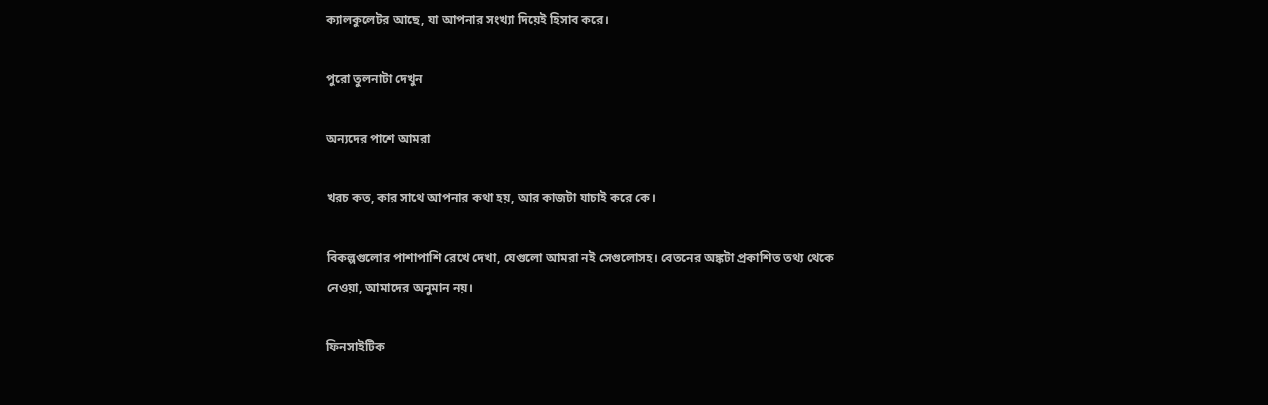ক্যালকুলেটর আছে, যা আপনার সংখ্যা দিয়েই হিসাব করে।

পুরো তুলনাটা দেখুন

অন্যদের পাশে আমরা

খরচ কত, কার সাথে আপনার কথা হয়, আর কাজটা যাচাই করে কে।

বিকল্পগুলোর পাশাপাশি রেখে দেখা, যেগুলো আমরা নই সেগুলোসহ। বেতনের অঙ্কটা প্রকাশিত তথ্য থেকে নেওয়া, আমাদের অনুমান নয়।

ফিনসাইটিক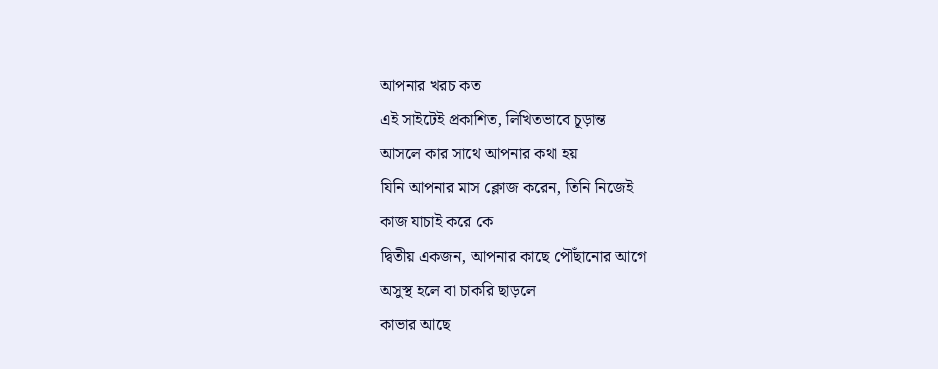আপনার খরচ কত
এই সাইটেই প্রকাশিত, লিখিতভাবে চূড়ান্ত
আসলে কার সাথে আপনার কথা হয়
যিনি আপনার মাস ক্লোজ করেন, তিনি নিজেই
কাজ যাচাই করে কে
দ্বিতীয় একজন, আপনার কাছে পৌঁছানোর আগে
অসুস্থ হলে বা চাকরি ছাড়লে
কাভার আছে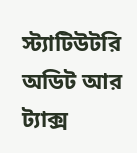স্ট্যাটিউটরি অডিট আর ট্যাক্স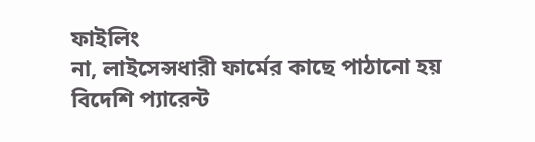ফাইলিং
না, লাইসেন্সধারী ফার্মের কাছে পাঠানো হয়
বিদেশি প্যারেন্ট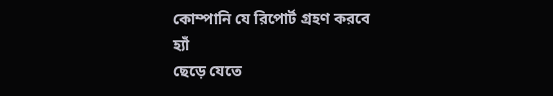কোম্পানি যে রিপোর্ট গ্রহণ করবে
হ্যাঁ
ছেড়ে যেতে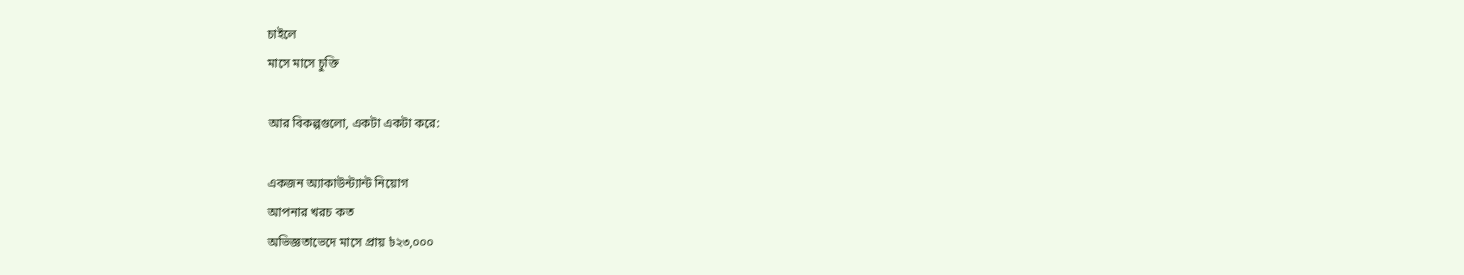চাইলে
মাসে মাসে চুক্তি

আর বিকল্পগুলো, একটা একটা করে:

একজন অ্যাকাউন্ট্যান্ট নিয়োগ
আপনার খরচ কত
অভিজ্ঞতাভেদে মাসে প্রায় ৳২৩,০০০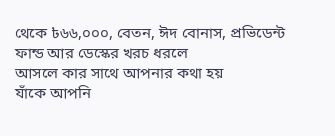থেকে ৳৬৬,০০০, বেতন, ঈদ বোনাস, প্রভিডেন্ট ফান্ড আর ডেস্কের খরচ ধরলে
আসলে কার সাথে আপনার কথা হয়
যাঁকে আপনি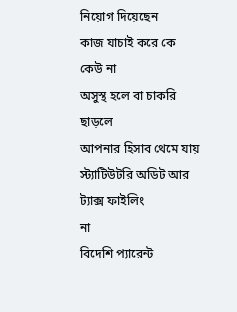নিয়োগ দিয়েছেন
কাজ যাচাই করে কে
কেউ না
অসুস্থ হলে বা চাকরি ছাড়লে
আপনার হিসাব থেমে যায়
স্ট্যাটিউটরি অডিট আর ট্যাক্স ফাইলিং
না
বিদেশি প্যারেন্ট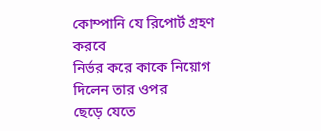কোম্পানি যে রিপোর্ট গ্রহণ করবে
নির্ভর করে কাকে নিয়োগ দিলেন তার ওপর
ছেড়ে যেতে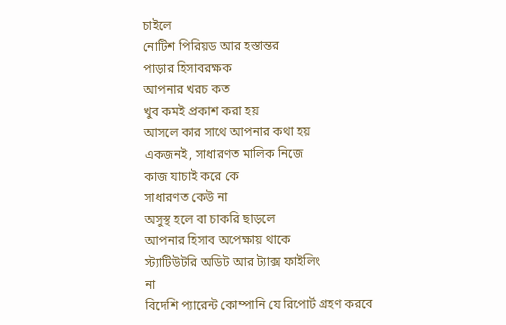চাইলে
নোটিশ পিরিয়ড আর হস্তান্তর
পাড়ার হিসাবরক্ষক
আপনার খরচ কত
খুব কমই প্রকাশ করা হয়
আসলে কার সাথে আপনার কথা হয়
একজনই, সাধারণত মালিক নিজে
কাজ যাচাই করে কে
সাধারণত কেউ না
অসুস্থ হলে বা চাকরি ছাড়লে
আপনার হিসাব অপেক্ষায় থাকে
স্ট্যাটিউটরি অডিট আর ট্যাক্স ফাইলিং
না
বিদেশি প্যারেন্ট কোম্পানি যে রিপোর্ট গ্রহণ করবে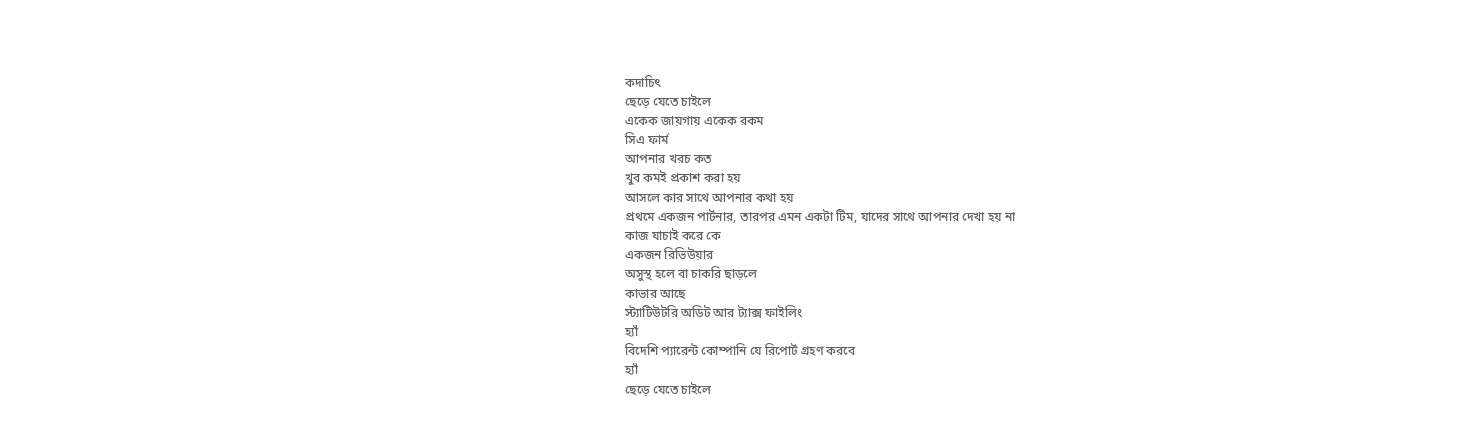কদাচিৎ
ছেড়ে যেতে চাইলে
একেক জায়গায় একেক রকম
সিএ ফার্ম
আপনার খরচ কত
খুব কমই প্রকাশ করা হয়
আসলে কার সাথে আপনার কথা হয়
প্রথমে একজন পার্টনার, তারপর এমন একটা টিম, যাদের সাথে আপনার দেখা হয় না
কাজ যাচাই করে কে
একজন রিভিউয়ার
অসুস্থ হলে বা চাকরি ছাড়লে
কাভার আছে
স্ট্যাটিউটরি অডিট আর ট্যাক্স ফাইলিং
হ্যাঁ
বিদেশি প্যারেন্ট কোম্পানি যে রিপোর্ট গ্রহণ করবে
হ্যাঁ
ছেড়ে যেতে চাইলে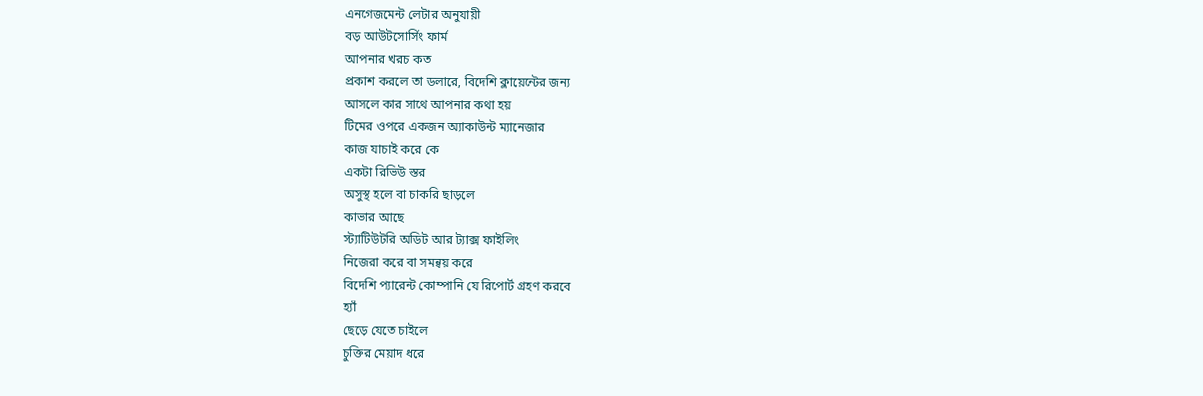এনগেজমেন্ট লেটার অনুযায়ী
বড় আউটসোর্সিং ফার্ম
আপনার খরচ কত
প্রকাশ করলে তা ডলারে, বিদেশি ক্লায়েন্টের জন্য
আসলে কার সাথে আপনার কথা হয়
টিমের ওপরে একজন অ্যাকাউন্ট ম্যানেজার
কাজ যাচাই করে কে
একটা রিভিউ স্তর
অসুস্থ হলে বা চাকরি ছাড়লে
কাভার আছে
স্ট্যাটিউটরি অডিট আর ট্যাক্স ফাইলিং
নিজেরা করে বা সমন্বয় করে
বিদেশি প্যারেন্ট কোম্পানি যে রিপোর্ট গ্রহণ করবে
হ্যাঁ
ছেড়ে যেতে চাইলে
চুক্তির মেয়াদ ধরে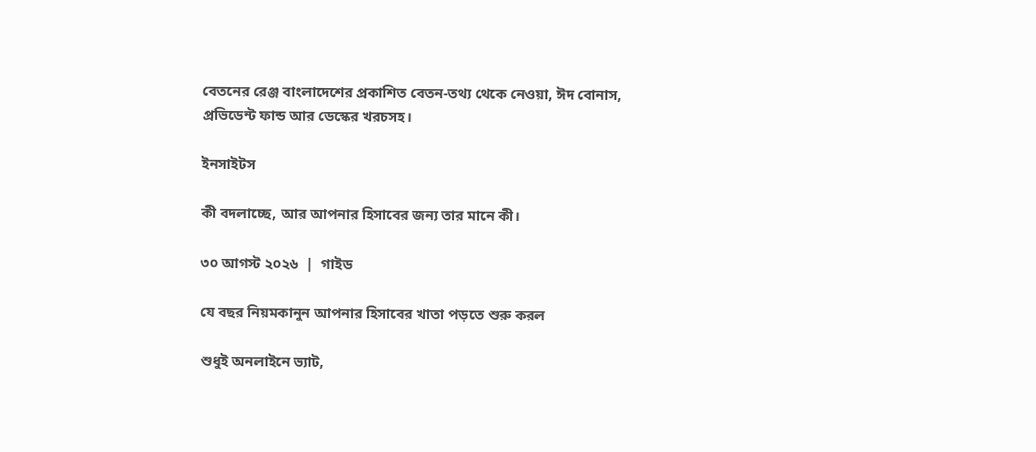বেতনের রেঞ্জ বাংলাদেশের প্রকাশিত বেতন-তথ্য থেকে নেওয়া, ঈদ বোনাস, প্রভিডেন্ট ফান্ড আর ডেস্কের খরচসহ।

ইনসাইটস

কী বদলাচ্ছে, আর আপনার হিসাবের জন্য তার মানে কী।

৩০ আগস্ট ২০২৬  |  গাইড

যে বছর নিয়মকানুন আপনার হিসাবের খাতা পড়তে শুরু করল

শুধুই অনলাইনে ভ্যাট,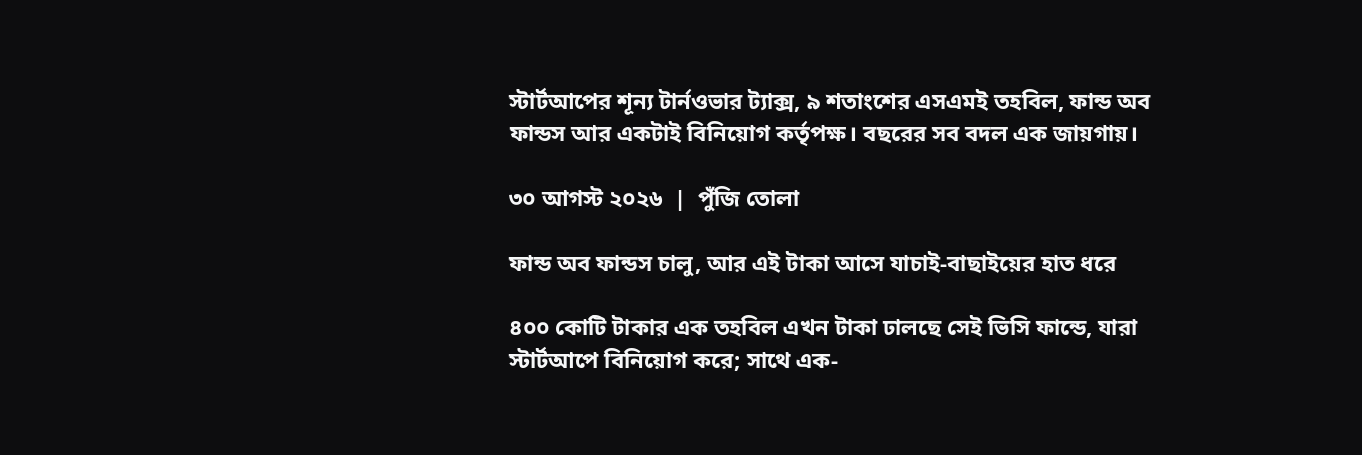স্টার্টআপের শূন্য টার্নওভার ট্যাক্স, ৯ শতাংশের এসএমই তহবিল, ফান্ড অব ফান্ডস আর একটাই বিনিয়োগ কর্তৃপক্ষ। বছরের সব বদল এক জায়গায়।

৩০ আগস্ট ২০২৬  |  পুঁজি তোলা

ফান্ড অব ফান্ডস চালু, আর এই টাকা আসে যাচাই-বাছাইয়ের হাত ধরে

৪০০ কোটি টাকার এক তহবিল এখন টাকা ঢালছে সেই ভিসি ফান্ডে, যারা স্টার্টআপে বিনিয়োগ করে; সাথে এক-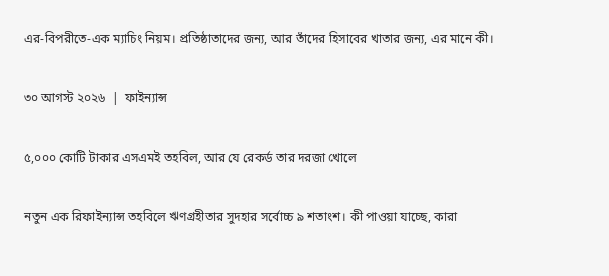এর-বিপরীতে-এক ম্যাচিং নিয়ম। প্রতিষ্ঠাতাদের জন্য, আর তাঁদের হিসাবের খাতার জন্য, এর মানে কী।

৩০ আগস্ট ২০২৬  |  ফাইন্যান্স

৫,০০০ কোটি টাকার এসএমই তহবিল, আর যে রেকর্ড তার দরজা খোলে

নতুন এক রিফাইন্যান্স তহবিলে ঋণগ্রহীতার সুদহার সর্বোচ্চ ৯ শতাংশ। কী পাওয়া যাচ্ছে, কারা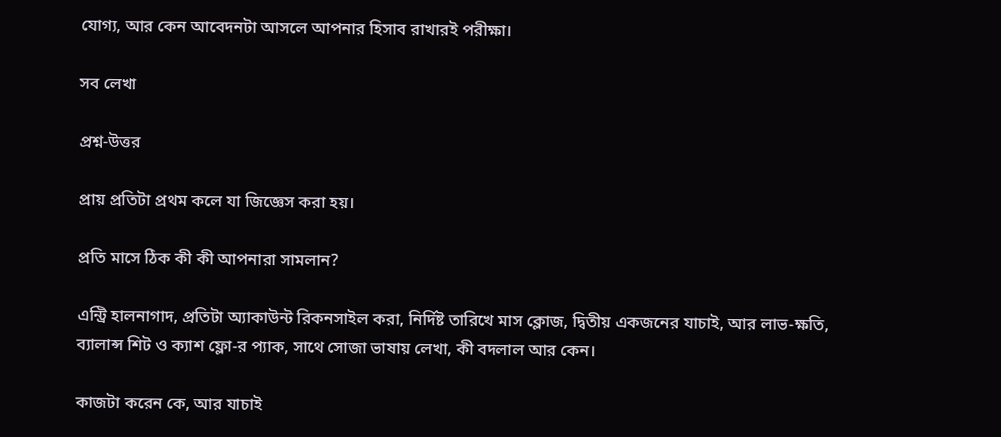যোগ্য, আর কেন আবেদনটা আসলে আপনার হিসাব রাখারই পরীক্ষা।

সব লেখা

প্রশ্ন-উত্তর

প্রায় প্রতিটা প্রথম কলে যা জিজ্ঞেস করা হয়।

প্রতি মাসে ঠিক কী কী আপনারা সামলান?

এন্ট্রি হালনাগাদ, প্রতিটা অ্যাকাউন্ট রিকনসাইল করা, নির্দিষ্ট তারিখে মাস ক্লোজ, দ্বিতীয় একজনের যাচাই, আর লাভ-ক্ষতি, ব্যালান্স শিট ও ক্যাশ ফ্লো-র প্যাক, সাথে সোজা ভাষায় লেখা, কী বদলাল আর কেন।

কাজটা করেন কে, আর যাচাই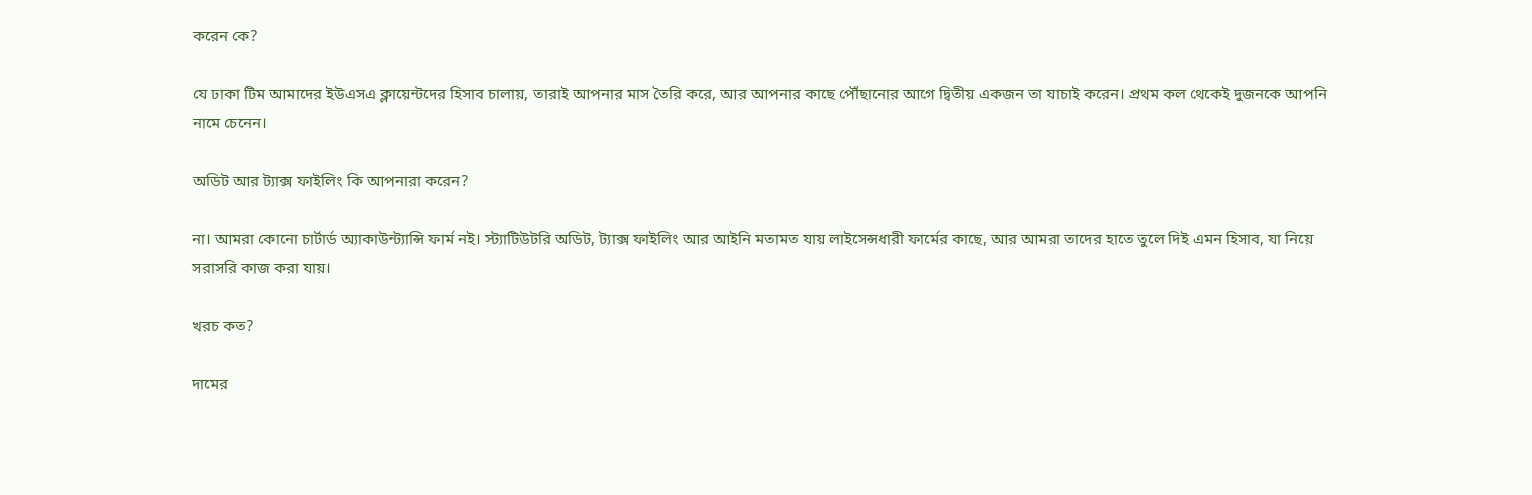করেন কে?

যে ঢাকা টিম আমাদের ইউএসএ ক্লায়েন্টদের হিসাব চালায়, তারাই আপনার মাস তৈরি করে, আর আপনার কাছে পৌঁছানোর আগে দ্বিতীয় একজন তা যাচাই করেন। প্রথম কল থেকেই দুজনকে আপনি নামে চেনেন।

অডিট আর ট্যাক্স ফাইলিং কি আপনারা করেন?

না। আমরা কোনো চার্টার্ড অ্যাকাউন্ট্যান্সি ফার্ম নই। স্ট্যাটিউটরি অডিট, ট্যাক্স ফাইলিং আর আইনি মতামত যায় লাইসেন্সধারী ফার্মের কাছে, আর আমরা তাদের হাতে তুলে দিই এমন হিসাব, যা নিয়ে সরাসরি কাজ করা যায়।

খরচ কত?

দামের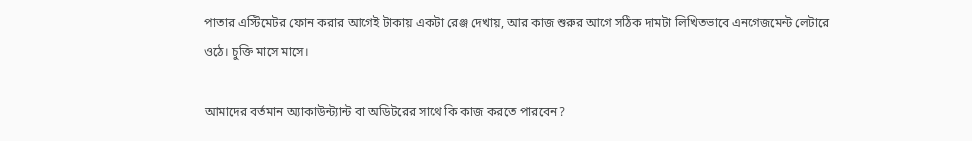পাতার এস্টিমেটর ফোন করার আগেই টাকায় একটা রেঞ্জ দেখায়, আর কাজ শুরুর আগে সঠিক দামটা লিখিতভাবে এনগেজমেন্ট লেটারে ওঠে। চুক্তি মাসে মাসে।

আমাদের বর্তমান অ্যাকাউন্ট্যান্ট বা অডিটরের সাথে কি কাজ করতে পারবেন?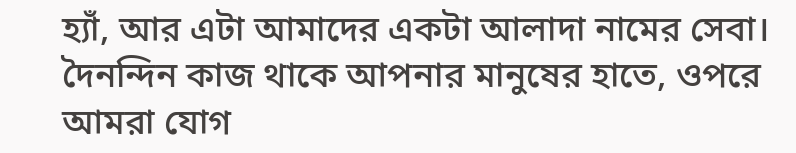হ্যাঁ, আর এটা আমাদের একটা আলাদা নামের সেবা। দৈনন্দিন কাজ থাকে আপনার মানুষের হাতে, ওপরে আমরা যোগ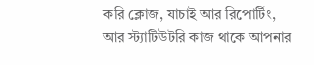করি ক্লোজ, যাচাই আর রিপোর্টিং, আর স্ট্যাটিউটরি কাজ থাকে আপনার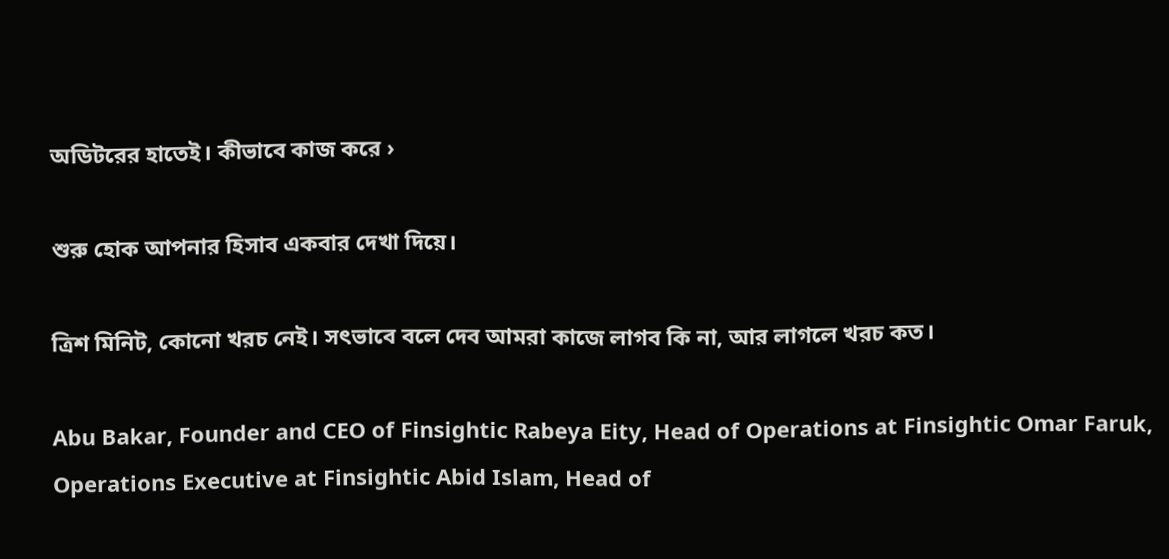অডিটরের হাতেই। কীভাবে কাজ করে ›

শুরু হোক আপনার হিসাব একবার দেখা দিয়ে।

ত্রিশ মিনিট, কোনো খরচ নেই। সৎভাবে বলে দেব আমরা কাজে লাগব কি না, আর লাগলে খরচ কত।

Abu Bakar, Founder and CEO of Finsightic Rabeya Eity, Head of Operations at Finsightic Omar Faruk, Operations Executive at Finsightic Abid Islam, Head of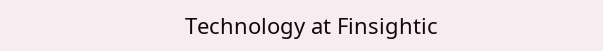Technology at Finsightic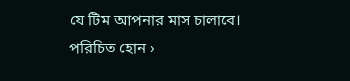যে টিম আপনার মাস চালাবে। পরিচিত হোন ›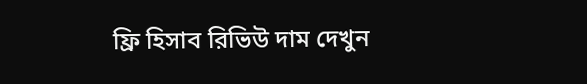ফ্রি হিসাব রিভিউ দাম দেখুন